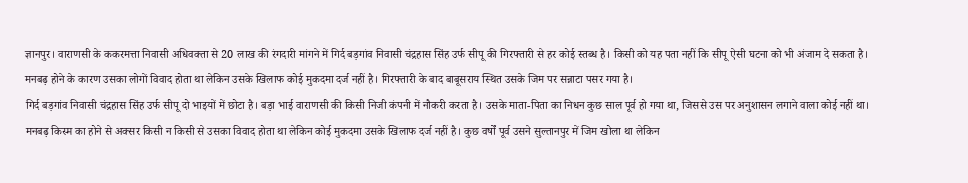ज्ञानपुर। वाराणसी के ककरमत्ता निवासी अधिवक्ता से 20 लाख की रंगदारी मांगने में गिर्द बड़गांव निवासी चंद्रहास सिंह उर्फ सीपू की गिरफ्तारी से हर कोई स्तब्ध है। किसी को यह पता नहीं कि सीपू ऐसी घटना को भी अंजाम दे सकता है। मनबढ़ होने के कारण उसका लोगों विवाद होता था लेकिन उसके खिलाफ कोई मुकदमा दर्ज नहीं है। गिरफ्तारी के बाद बाबूसराय स्थित उसके जिम पर सन्नाटा पसर गया है।
गिर्द बड़गांव निवासी चंद्रहास सिंह उर्फ सीपू दो भाइयों में छोटा है। बड़ा भाई वाराणसी की किसी निजी कंपनी में नौकरी करता है। उसके माता-पिता का निधन कुछ साल पूर्व हो गया था, जिससे उस पर अनुशासन लगाने वाला कोई नहीं था। मनबढ़ किस्म का होने से अक्सर किसी न किसी से उसका विवाद होता था लेकिन कोई मुकदमा उसके खिलाफ दर्ज नहीं है। कुछ वर्षों पूर्व उसने सुल्तानपुर में जिम खोला था लेकिन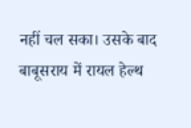नहीं चल सका। उसके बाद बाबूसराय में रायल हेल्थ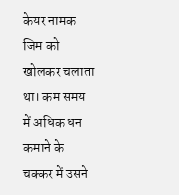केयर नामक जिम को खोलकर चलाता था। कम समय में अधिक धन कमाने के चक्कर में उसने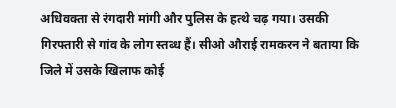अधिवक्ता से रंगदारी मांगी और पुलिस के हत्थे चढ़ गया। उसकी गिरफ्तारी से गांव के लोग स्तब्ध हैं। सीओ औराई रामकरन ने बताया कि जिले में उसके खिलाफ कोई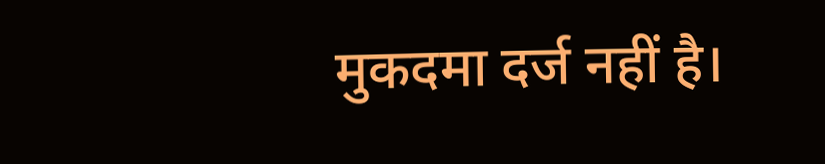मुकदमा दर्ज नहीं है।